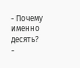- Почему именно десять? -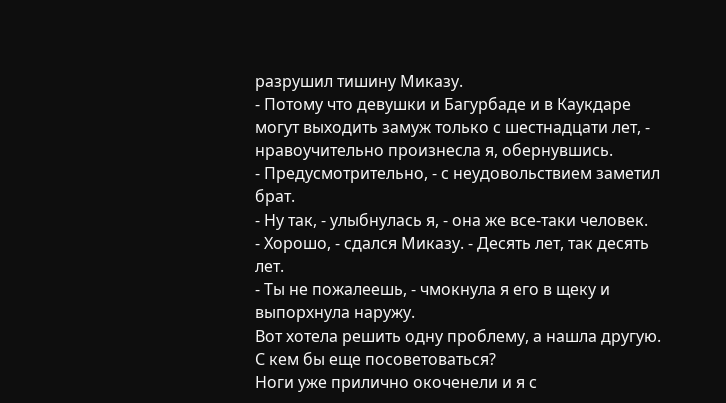разрушил тишину Миказу.
- Потому что девушки и Багурбаде и в Каукдаре могут выходить замуж только с шестнадцати лет, - нравоучительно произнесла я, обернувшись.
- Предусмотрительно, - с неудовольствием заметил брат.
- Ну так, - улыбнулась я, - она же все-таки человек.
- Хорошо, - сдался Миказу. - Десять лет, так десять лет.
- Ты не пожалеешь, - чмокнула я его в щеку и выпорхнула наружу.
Вот хотела решить одну проблему, а нашла другую. С кем бы еще посоветоваться?
Ноги уже прилично окоченели и я с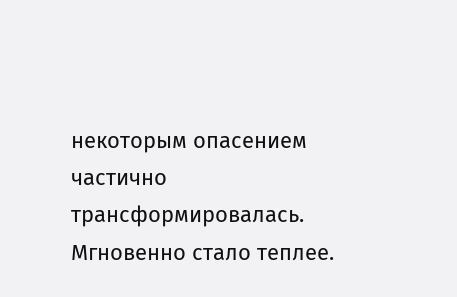некоторым опасением частично трансформировалась. Мгновенно стало теплее.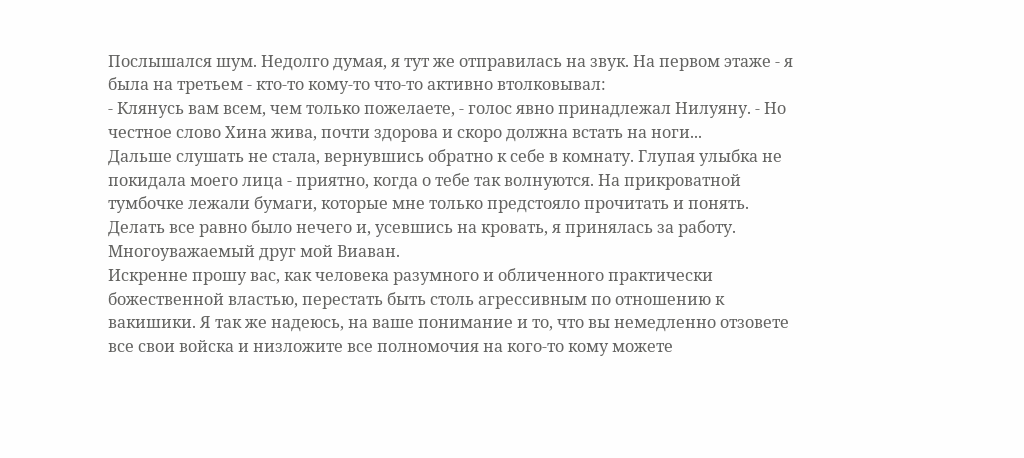Послышался шум. Недолго думая, я тут же отправилась на звук. На первом этаже - я была на третьем - кто-то кому-то что-то активно втолковывал:
- Клянусь вам всем, чем только пожелаете, - голос явно принадлежал Нилуяну. - Но честное слово Хина жива, почти здорова и скоро должна встать на ноги...
Дальше слушать не стала, вернувшись обратно к себе в комнату. Глупая улыбка не покидала моего лица - приятно, когда о тебе так волнуются. На прикроватной тумбочке лежали бумаги, которые мне только предстояло прочитать и понять. Делать все равно было нечего и, усевшись на кровать, я принялась за работу.
Многоуважаемый друг мой Виаван.
Искренне прошу вас, как человека разумного и обличенного практически божественной властью, перестать быть столь агрессивным по отношению к вакишики. Я так же надеюсь, на ваше понимание и то, что вы немедленно отзовете все свои войска и низложите все полномочия на кого-то кому можете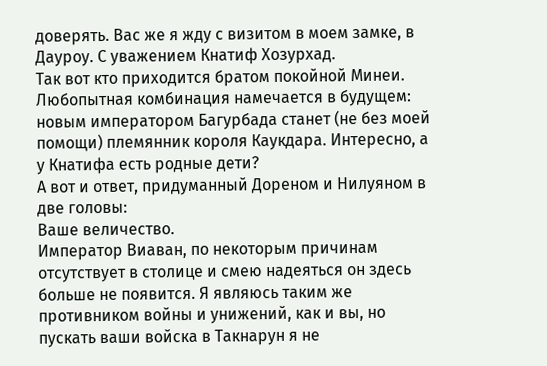доверять. Вас же я жду с визитом в моем замке, в Дауроу. С уважением Кнатиф Хозурхад.
Так вот кто приходится братом покойной Минеи. Любопытная комбинация намечается в будущем: новым императором Багурбада станет (не без моей помощи) племянник короля Каукдара. Интересно, а у Кнатифа есть родные дети?
А вот и ответ, придуманный Дореном и Нилуяном в две головы:
Ваше величество.
Император Виаван, по некоторым причинам отсутствует в столице и смею надеяться он здесь больше не появится. Я являюсь таким же противником войны и унижений, как и вы, но пускать ваши войска в Такнарун я не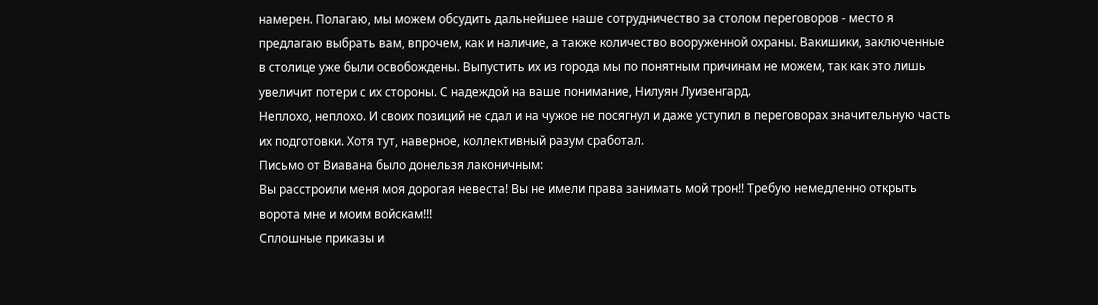намерен. Полагаю, мы можем обсудить дальнейшее наше сотрудничество за столом переговоров - место я предлагаю выбрать вам, впрочем, как и наличие, а также количество вооруженной охраны. Вакишики, заключенные в столице уже были освобождены. Выпустить их из города мы по понятным причинам не можем, так как это лишь увеличит потери с их стороны. С надеждой на ваше понимание, Нилуян Луизенгард.
Неплохо, неплохо. И своих позиций не сдал и на чужое не посягнул и даже уступил в переговорах значительную часть их подготовки. Хотя тут, наверное, коллективный разум сработал.
Письмо от Виавана было донельзя лаконичным:
Вы расстроили меня моя дорогая невеста! Вы не имели права занимать мой трон!! Требую немедленно открыть ворота мне и моим войскам!!!
Сплошные приказы и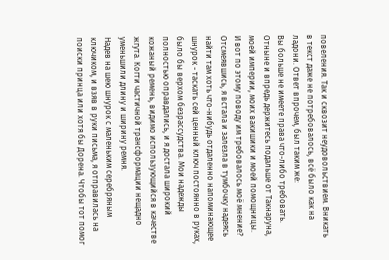повеления. Так и сквозит неудовольствием. Вникать в текст даже не потребовалось, всё было как на ладони. Ответ впрочем, был таким же:
Вы больше не имеете права что-либо требовать. Отныне и впредь держитесь подальше от Такнаруна, моей империи, моих вакишики и моей помощницы.
И вот по этому поводу им требовалось моё мнение? Отсмеявшись, я встала и залезла в тумбочку надеясь найти там хоть что-нибудь отдаленно напоминающее шнурок - таскать сей ценный ключ постоянно в руках, было бы верхом безрассудства. Мои надежды полностью оправдались, и я достала широкий кожаный ремень, видимо использующийся в качестве жгута. Когти частичной трансформации нещадно уменьшили длину и ширину ремня.
Надев на шею шнурок с маленьким серебряным ключиком, и взяв в руки письма, я отправилась на поиски принца или хотя бы Дорена. Чтобы тот помог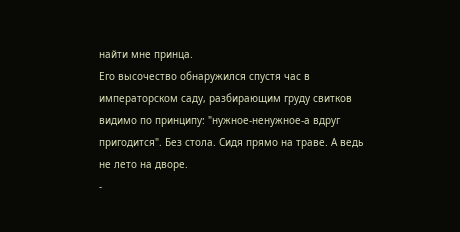найти мне принца.
Его высочество обнаружился спустя час в императорском саду, разбирающим груду свитков видимо по принципу: "нужное-ненужное-а вдруг пригодится". Без стола. Сидя прямо на траве. А ведь не лето на дворе.
-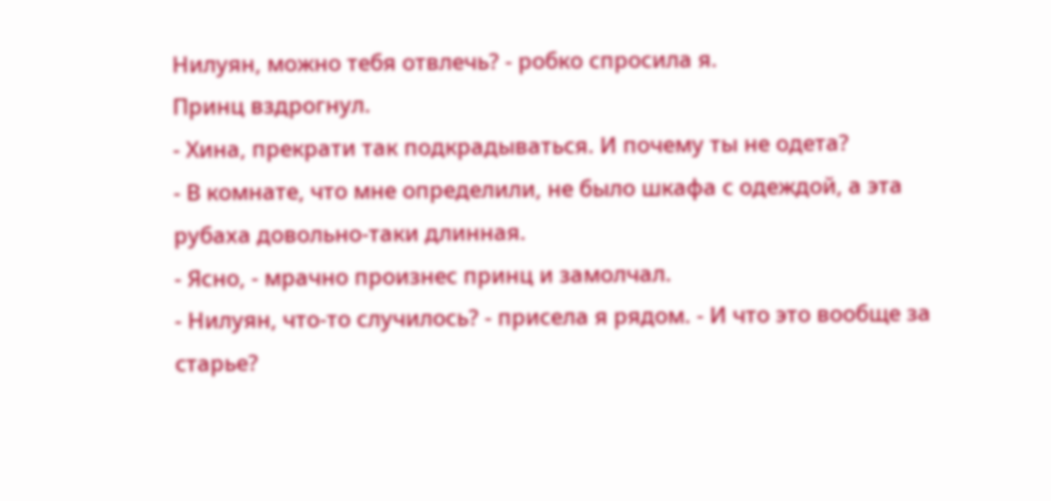Нилуян, можно тебя отвлечь? - робко спросила я.
Принц вздрогнул.
- Хина, прекрати так подкрадываться. И почему ты не одета?
- В комнате, что мне определили, не было шкафа с одеждой, а эта рубаха довольно-таки длинная.
- Ясно, - мрачно произнес принц и замолчал.
- Нилуян, что-то случилось? - присела я рядом. - И что это вообще за старье?